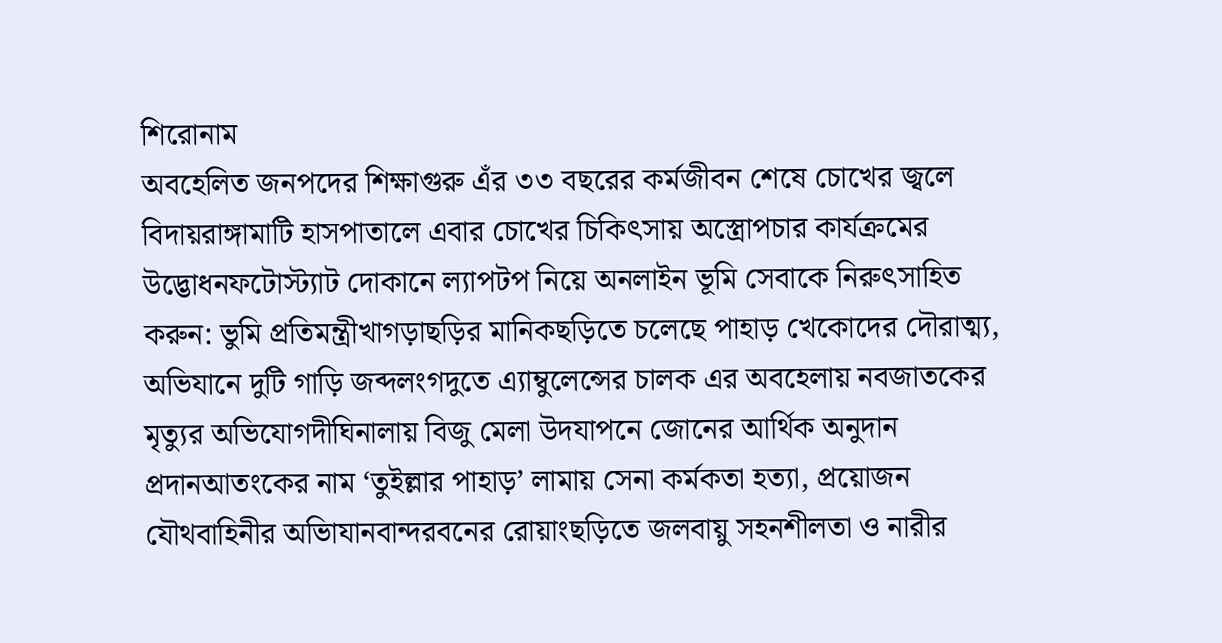শিরোনাম
অবহেলিত জনপদের শিক্ষাগুরু এঁর ৩৩ বছরের কর্মজীবন শেষে চোখের জ্বলে বিদায়রাঙ্গামাটি হাসপাতালে এবার চোখের চিকিৎসায় অস্ত্রোপচার কার্যক্রমের উদ্ভোধনফটোস্ট্যাট দোকানে ল্যাপটপ নিয়ে অনলাইন ভূমি সেবাকে নিরুৎসাহিত করুন: ভুমি প্রতিমন্ত্রীখাগড়াছড়ির মানিকছড়িতে চলেছে পাহাড় খেকোদের দৌরাত্ম্য, অভিযানে দুটি গাড়ি জব্দলংগদুতে এ্যাম্বুলেন্সের চালক এর অবহেলায় নবজাতকের মৃত্যুর অভিযোগদীঘিনালায় বিজু মেলা উদযাপনে জোনের আর্থিক অনুদান প্রদানআতংকের নাম ‘তুইল্লার পাহাড়’ লামায় সেনা কর্মকতা হত্যা, প্রয়োজন যৌথবাহিনীর অভিাযানবান্দরবনের রোয়াংছড়িতে জলবায়ু সহনশীলতা ও নারীর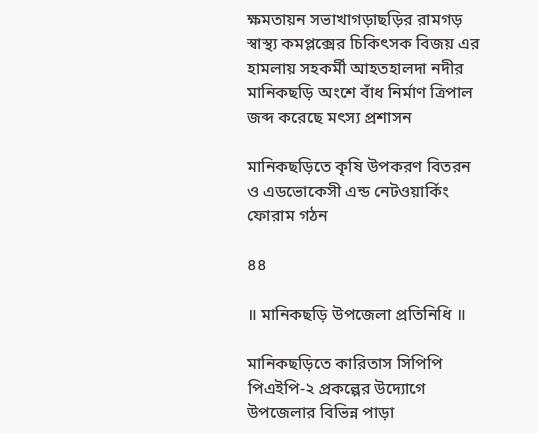ক্ষমতায়ন সভাখাগড়াছড়ির রামগড় স্বাস্থ্য কমপ্লক্সের চিকিৎসক বিজয় এর হামলায় সহকর্মী আহতহালদা নদীর মানিকছড়ি অংশে বাঁধ নির্মাণ ত্রিপাল জব্দ করেছে মৎস্য প্রশাসন

মানিকছড়িতে কৃষি উপকরণ বিতরন ও এডভোকেসী এন্ড নেটওয়ার্কিং ফোরাম গঠন

৪৪

॥ মানিকছড়ি উপজেলা প্রতিনিধি ॥

মানিকছড়িতে কারিতাস সিপিপি পিএইপি-২ প্রকল্পের উদ্যোগে উপজেলার বিভিন্ন পাড়া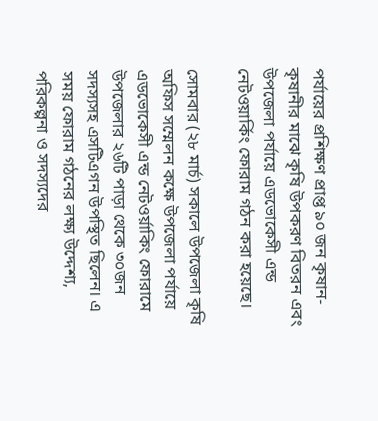পর্যায়ের প্রশিক্ষণ প্রাপ্ত ৯০ জন কৃষান-কৃষানীর মাঝে কৃষি উপকরণ বিতরন এবং উপজেলা পর্যায়ে এডভোকেসী এন্ড নেটওয়ার্কিং ফোরাম গঠন করা হয়েছে।

সোমবার (২৮ মার্চ) সকালে উপজেলা কৃষি অফিস সম্মেলন কক্ষে উপজেলা পর্যায়ে এডভোকেসী এন্ড নেটওর্য়াকিং ফোরামে উপজেলার ২৬টি পাড়া থেকে ৩০জন সদস্যসহ এসটিএগন উপস্থিত ছিলেন। এ সময় ফোরাম গঠনের লক্ষ্য উদ্দেশ্য, পরিকল্পনা ও সদস্যদের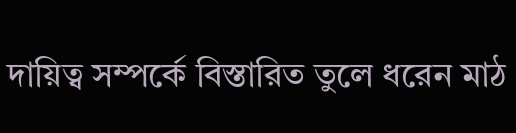দায়িত্ব সম্পর্কে বিস্তারিত তুলে ধরেন মাঠ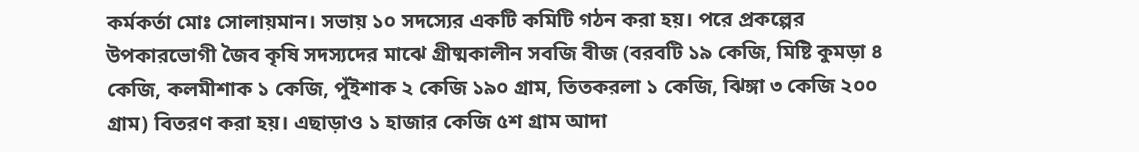কর্মকর্তা মোঃ সোলায়মান। সভায় ১০ সদস্যের একটি কমিটি গঠন করা হয়। পরে প্রকল্পের উপকারভোগী জৈব কৃষি সদস্যদের মাঝে গ্রীষ্মকালীন সবজি বীজ (বরবটি ১৯ কেজি, মিষ্টি কুমড়া ৪ কেজি, কলমীশাক ১ কেজি, পুঁইশাক ২ কেজি ১৯০ গ্রাম, তিতকরলা ১ কেজি, ঝিঙ্গা ৩ কেজি ২০০ গ্রাম) বিতরণ করা হয়। এছাড়াও ১ হাজার কেজি ৫শ গ্রাম আদা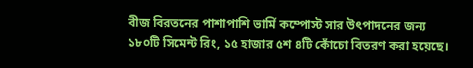বীজ বিরতনের পাশাপাশি ভার্মি কম্পোস্ট সার উৎপাদনের জন্য ১৮০টি সিমেন্ট রিং, ১৫ হাজার ৫শ ৪টি কোঁচো বিতরণ করা হয়েছে।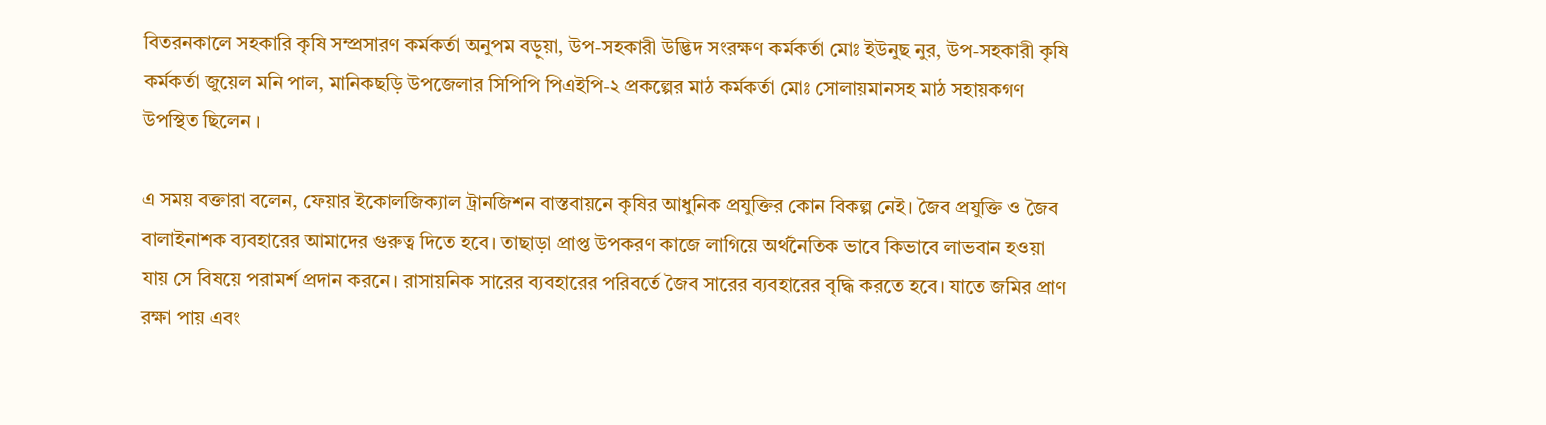বিতরনকালে সহকারি কৃষি সম্প্রসারণ কর্মকর্তা অনুপম বড়ুয়া, উপ-সহকারী উদ্ভিদ সংরক্ষণ কর্মকর্তা মোঃ ইউনুছ নুর, উপ-সহকারী কৃষি কর্মকর্তা জুয়েল মনি পাল, মানিকছড়ি উপজেলার সিপিপি পিএইপি-২ প্রকল্পের মাঠ কর্মকর্তা মোঃ সোলায়মানসহ মাঠ সহায়কগণ উপস্থিত ছিলেন ।

এ সময় বক্তারা বলেন, ফেয়ার ইকোলজিক্যাল ট্রানজিশন বাস্তবায়নে কৃষির আধুনিক প্রযুক্তির কোন বিকল্প নেই। জৈব প্রযুক্তি ও জৈব বালাইনাশক ব্যবহারের আমাদের গুরুত্ব দিতে হবে। তাছাড়া প্রাপ্ত উপকরণ কাজে লাগিয়ে অর্থনৈতিক ভাবে কিভাবে লাভবান হওয়া যায় সে বিষয়ে পরামর্শ প্রদান করনে। রাসায়নিক সারের ব্যবহারের পরিবর্তে জৈব সারের ব্যবহারের বৃদ্ধি করতে হবে। যাতে জমির প্রাণ রক্ষা পায় এবং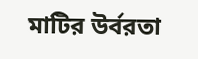মাটির উর্বরতা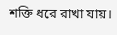শক্তি ধরে রাখা যায়।